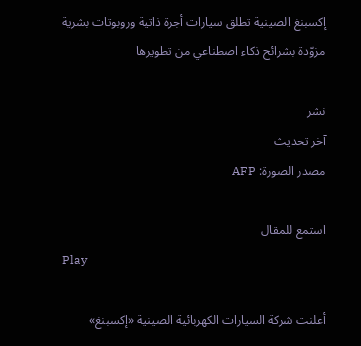إكسبنغ الصينية تطلق سيارات أجرة ذاتية وروبوتات بشرية مزوّدة بشرائح ذكاء اصطناعي من تطويرها

نشر
آخر تحديث
مصدر الصورة: AFP

استمع للمقال
Play

أعلنت شركة السيارات الكهربائية الصينية «إكسبنغ»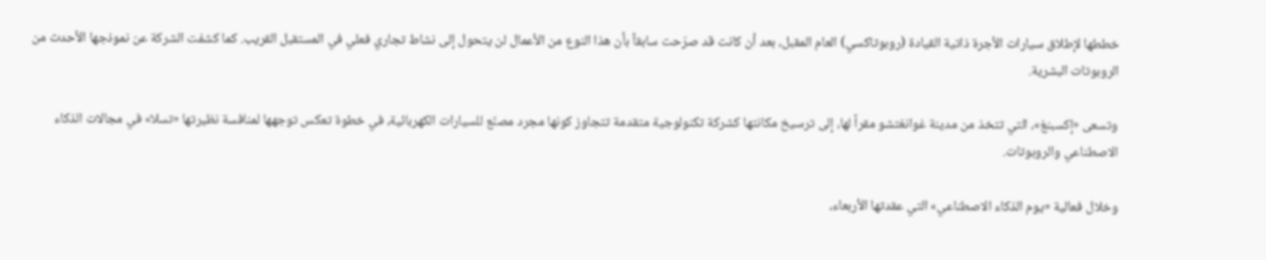خططها لإطلاق سيارات الأجرة ذاتية القيادة (روبوتاكسي) العام المقبل، بعد أن كانت قد صرّحت سابقاً بأن هذا النوع من الأعمال لن يتحول إلى نشاط تجاري فعلي في المستقبل القريب. كما كشفت الشركة عن نموذجها الأحدث من الروبوتات البشرية.

وتسعى «إكسبنغ»، التي تتخذ من مدينة غوانغتشو مقراً لها، إلى ترسيخ مكانتها كشركة تكنولوجية متقدمة تتجاوز كونها مجرد مصنّع للسيارات الكهربائية، في خطوة تعكس توجهها لمنافسة نظيرتها «تسلا» في مجالات الذكاء الاصطناعي والروبوتات.

وخلال فعالية «يوم الذكاء الاصطناعي» التي عقدتها الأربعاء،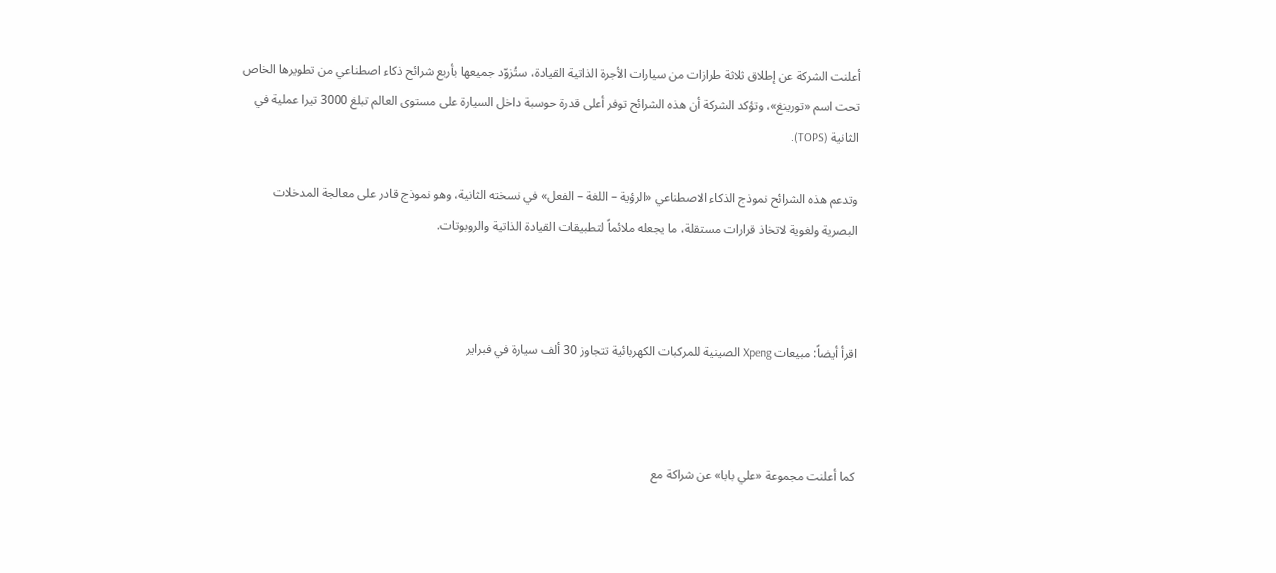أعلنت الشركة عن إطلاق ثلاثة طرازات من سيارات الأجرة الذاتية القيادة، ستُزوّد جميعها بأربع شرائح ذكاء اصطناعي من تطويرها الخاص تحت اسم «تورينغ»، وتؤكد الشركة أن هذه الشرائح توفر أعلى قدرة حوسبة داخل السيارة على مستوى العالم تبلغ 3000 تيرا عملية في الثانية (TOPS).

وتدعم هذه الشرائح نموذج الذكاء الاصطناعي «الرؤية – اللغة – الفعل» في نسخته الثانية، وهو نموذج قادر على معالجة المدخلات البصرية ولغوية لاتخاذ قرارات مستقلة، ما يجعله ملائماً لتطبيقات القيادة الذاتية والروبوتات.



اقرأ أيضاً: مبيعات Xpeng الصينية للمركبات الكهربائية تتجاوز 30 ألف سيارة في فبراير



كما أعلنت مجموعة «علي بابا» عن شراكة مع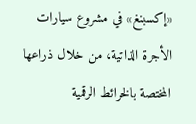«إكسبنغ» في مشروع سيارات الأجرة الذاتية، من خلال ذراعها المختصة بالخرائط الرقمية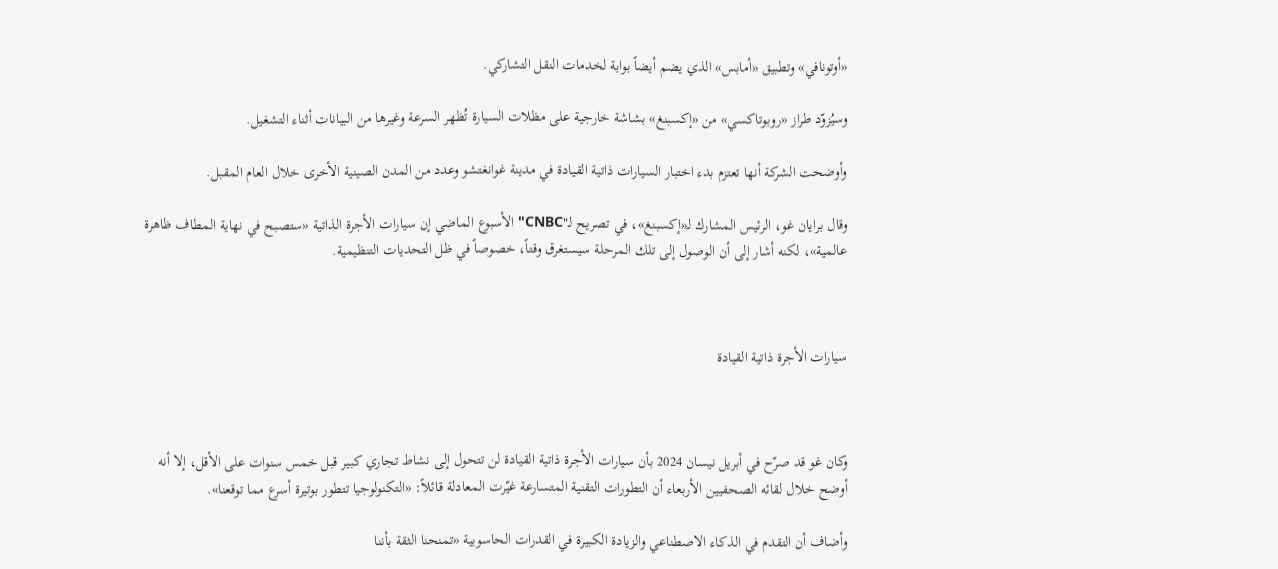«أوتونافي» وتطبيق «أمابس» الذي يضم أيضاً بوابة لخدمات النقل التشاركي.

وسيُزوّد طراز «روبوتاكسي» من «إكسبنغ» بشاشة خارجية على مظلات السيارة تُظهر السرعة وغيرها من البيانات أثناء التشغيل.

وأوضحت الشركة أنها تعتزم بدء اختبار السيارات ذاتية القيادة في مدينة غوانغتشو وعدد من المدن الصينية الأخرى خلال العام المقبل.

وقال برايان غو، الرئيس المشارك لـ«إكسبنغ»، في تصريح لـ"CNBC" الأسبوع الماضي إن سيارات الأجرة الذاتية «ستصبح في نهاية المطاف ظاهرة عالمية»، لكنه أشار إلى أن الوصول إلى تلك المرحلة سيستغرق وقتاً، خصوصاً في ظل التحديات التنظيمية.



سيارات الأجرة ذاتية القيادة



وكان غو قد صرّح في أبريل نيسان 2024 بأن سيارات الأجرة ذاتية القيادة لن تتحول إلى نشاط تجاري كبير قبل خمس سنوات على الأقل، إلا أنه أوضح خلال لقائه الصحفيين الأربعاء أن التطورات التقنية المتسارعة غيّرت المعادلة قائلاً: «التكنولوجيا تتطور بوتيرة أسرع مما توقعنا».

وأضاف أن التقدم في الذكاء الاصطناعي والزيادة الكبيرة في القدرات الحاسوبية «تمنحنا الثقة بأننا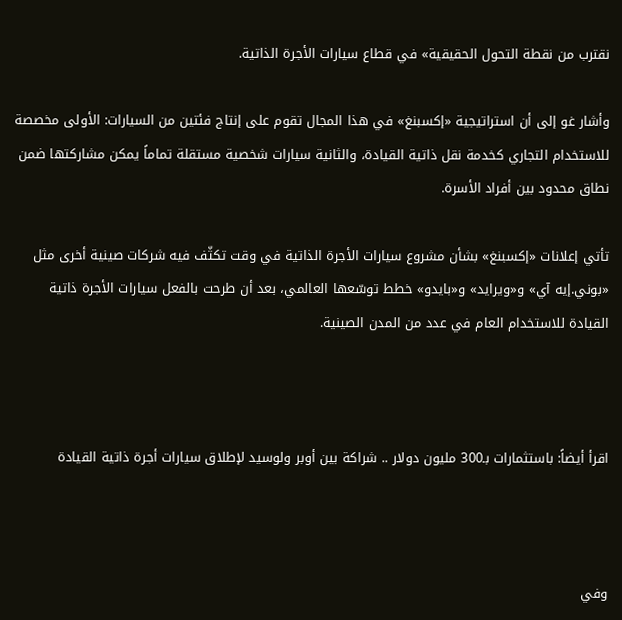نقترب من نقطة التحول الحقيقية» في قطاع سيارات الأجرة الذاتية.

وأشار غو إلى أن استراتيجية «إكسبنغ» في هذا المجال تقوم على إنتاج فئتين من السيارات: الأولى مخصصة للاستخدام التجاري كخدمة نقل ذاتية القيادة، والثانية سيارات شخصية مستقلة تماماً يمكن مشاركتها ضمن نطاق محدود بين أفراد الأسرة.

تأتي إعلانات «إكسبنغ» بشأن مشروع سيارات الأجرة الذاتية في وقت تكثّف فيه شركات صينية أخرى مثل «بوني.إيه آي» و«ويرايد» و«بايدو» خطط توسّعها العالمي، بعد أن طرحت بالفعل سيارات الأجرة ذاتية القيادة للاستخدام العام في عدد من المدن الصينية.



اقرأ أيضاً: باستثمارات بـ300 مليون دولار .. شراكة بين أوبر ولوسيد لإطلاق سيارات أجرة ذاتية القيادة



وفي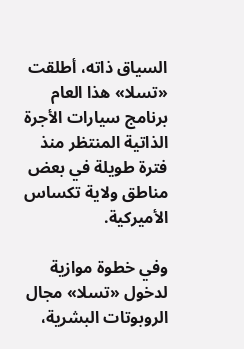السياق ذاته، أطلقت «تسلا» هذا العام برنامج سيارات الأجرة الذاتية المنتظر منذ فترة طويلة في بعض مناطق ولاية تكساس الأميركية.

وفي خطوة موازية لدخول «تسلا» مجال الروبوتات البشرية،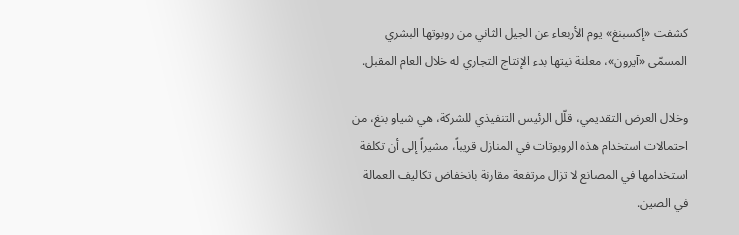كشفت «إكسبنغ» يوم الأربعاء عن الجيل الثاني من روبوتها البشري المسمّى «آيرون»، معلنة نيتها بدء الإنتاج التجاري له خلال العام المقبل.

وخلال العرض التقديمي، قلّل الرئيس التنفيذي للشركة، هي شياو بنغ، من احتمالات استخدام هذه الروبوتات في المنازل قريباً، مشيراً إلى أن تكلفة استخدامها في المصانع لا تزال مرتفعة مقارنة بانخفاض تكاليف العمالة في الصين.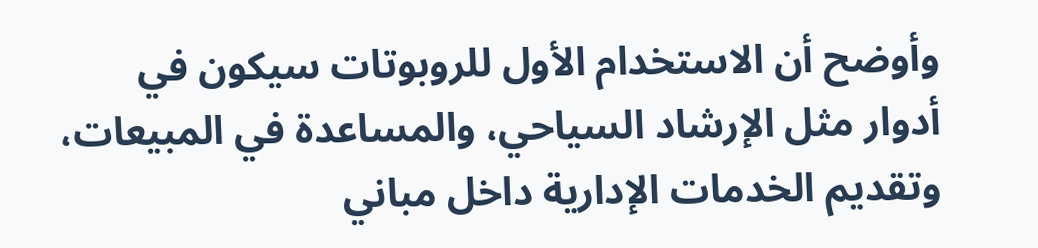وأوضح أن الاستخدام الأول للروبوتات سيكون في أدوار مثل الإرشاد السياحي، والمساعدة في المبيعات، وتقديم الخدمات الإدارية داخل مباني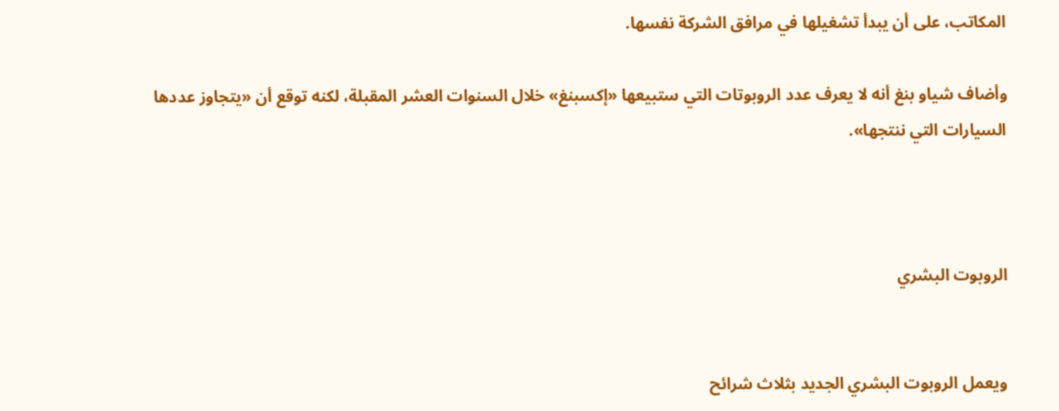المكاتب، على أن يبدأ تشغيلها في مرافق الشركة نفسها.

وأضاف شياو بنغ أنه لا يعرف عدد الروبوتات التي ستبيعها «إكسبنغ» خلال السنوات العشر المقبلة، لكنه توقع أن «يتجاوز عددها السيارات التي ننتجها».



الروبوت البشري


ويعمل الروبوت البشري الجديد بثلاث شرائح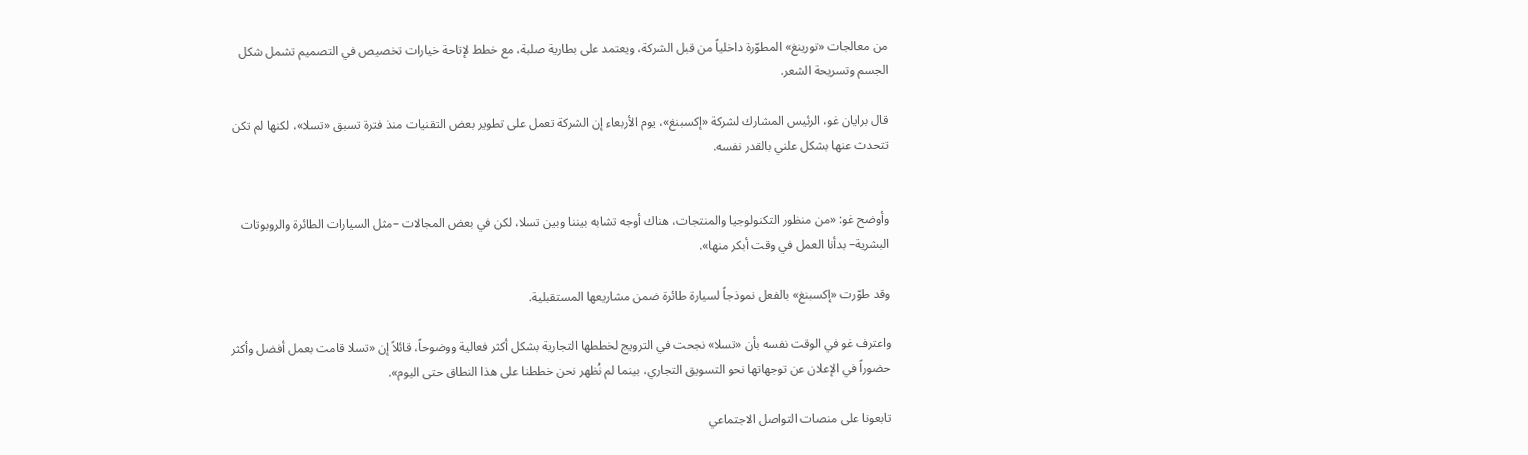من معالجات «تورينغ» المطوّرة داخلياً من قبل الشركة، ويعتمد على بطارية صلبة، مع خطط لإتاحة خيارات تخصيص في التصميم تشمل شكل الجسم وتسريحة الشعر.

قال برايان غو، الرئيس المشارك لشركة «إكسبنغ»، يوم الأربعاء إن الشركة تعمل على تطوير بعض التقنيات منذ فترة تسبق «تسلا»، لكنها لم تكن تتحدث عنها بشكل علني بالقدر نفسه.


وأوضح غو: «من منظور التكنولوجيا والمنتجات، هناك أوجه تشابه بيننا وبين تسلا، لكن في بعض المجالات –مثل السيارات الطائرة والروبوتات البشرية– بدأنا العمل في وقت أبكر منها».

وقد طوّرت «إكسبنغ» بالفعل نموذجاً لسيارة طائرة ضمن مشاريعها المستقبلية.

واعترف غو في الوقت نفسه بأن «تسلا» نجحت في الترويج لخططها التجارية بشكل أكثر فعالية ووضوحاً، قائلاً إن «تسلا قامت بعمل أفضل وأكثر حضوراً في الإعلان عن توجهاتها نحو التسويق التجاري، بينما لم نُظهر نحن خططنا على هذا النطاق حتى اليوم».

تابعونا على منصات التواصل الاجتماعي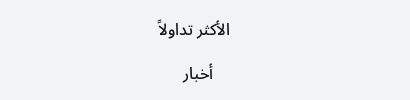الأكثر تداولاً

    أخبار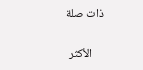ذات صلة

    الأكثر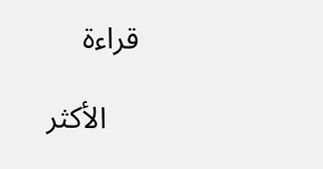قراءة

    الأكثر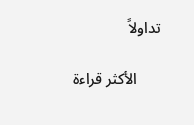تداولاً

      الأكثر قراءة